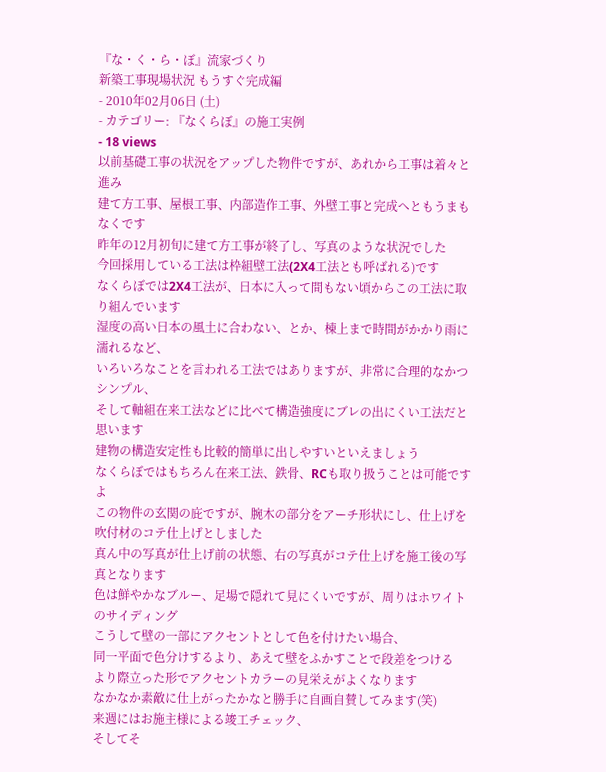『な・く・ら・ぼ』流家づくり
新築工事現場状況 もうすぐ完成編
- 2010年02月06日 (土)
- カテゴリー: 『なくらぼ』の施工実例
- 18 views
以前基礎工事の状況をアップした物件ですが、あれから工事は着々と進み
建て方工事、屋根工事、内部造作工事、外壁工事と完成へともうまもなくです
昨年の12月初旬に建て方工事が終了し、写真のような状況でした
今回採用している工法は枠組壁工法(2X4工法とも呼ばれる)です
なくらぼでは2X4工法が、日本に入って間もない頃からこの工法に取り組んでいます
湿度の高い日本の風土に合わない、とか、棟上まで時間がかかり雨に濡れるなど、
いろいろなことを言われる工法ではありますが、非常に合理的なかつシンプル、
そして軸組在来工法などに比べて構造強度にブレの出にくい工法だと思います
建物の構造安定性も比較的簡単に出しやすいといえましょう
なくらぼではもちろん在来工法、鉄骨、RCも取り扱うことは可能ですよ
この物件の玄関の庇ですが、腕木の部分をアーチ形状にし、仕上げを吹付材のコテ仕上げとしました
真ん中の写真が仕上げ前の状態、右の写真がコテ仕上げを施工後の写真となります
色は鮮やかなブルー、足場で隠れて見にくいですが、周りはホワイトのサイディング
こうして壁の一部にアクセントとして色を付けたい場合、
同一平面で色分けするより、あえて壁をふかすことで段差をつける
より際立った形でアクセントカラーの見栄えがよくなります
なかなか素敵に仕上がったかなと勝手に自画自賛してみます(笑)
来週にはお施主様による竣工チェック、
そしてそ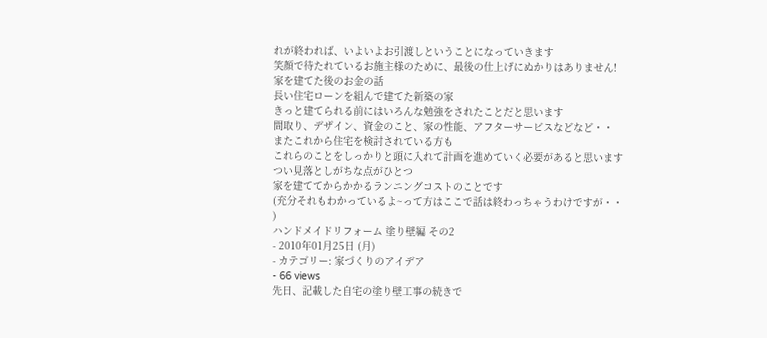れが終われば、いよいよお引渡しということになっていきます
笑顔で待たれているお施主様のために、最後の仕上げにぬかりはありません!
家を建てた後のお金の話
長い住宅ローンを組んで建てた新築の家
きっと建てられる前にはいろんな勉強をされたことだと思います
間取り、デザイン、資金のこと、家の性能、アフターサービスなどなど・・
またこれから住宅を検討されている方も
これらのことをしっかりと頭に入れて計画を進めていく必要があると思います
つい見落としがちな点がひとつ
家を建ててからかかるランニングコストのことです
(充分それもわかっているよ~って方はここで話は終わっちゃうわけですが・・
)
ハンドメイドリフォーム 塗り壁編 その2
- 2010年01月25日 (月)
- カテゴリー: 家づくりのアイデア
- 66 views
先日、記載した自宅の塗り壁工事の続きで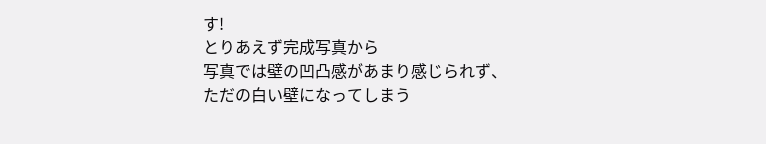す!
とりあえず完成写真から
写真では壁の凹凸感があまり感じられず、
ただの白い壁になってしまう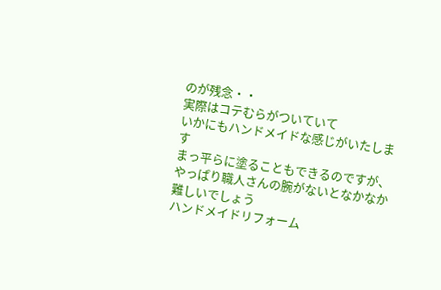のが残念・・
実際はコテむらがついていて
いかにもハンドメイドな感じがいたします
まっ平らに塗ることもできるのですが、
やっぱり職人さんの腕がないとなかなか難しいでしょう
ハンドメイドリフォーム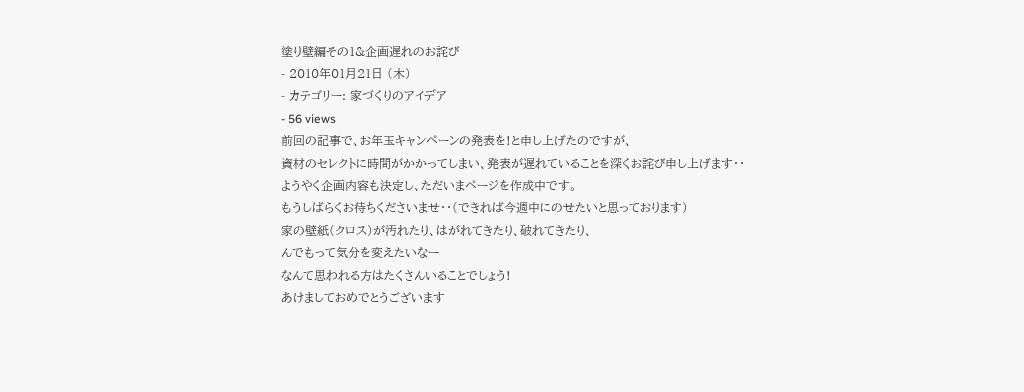塗り壁編その1&企画遅れのお詫び
- 2010年01月21日 (木)
- カテゴリー: 家づくりのアイデア
- 56 views
前回の記事で、お年玉キャンペーンの発表を!と申し上げたのですが、
資材のセレクトに時間がかかってしまい、発表が遅れていることを深くお詫び申し上げます・・
ようやく企画内容も決定し、ただいまページを作成中です。
もうしばらくお待ちくださいませ・・(できれば今週中にのせたいと思っております)
家の壁紙(クロス)が汚れたり、はがれてきたり、破れてきたり、
んでもって気分を変えたいなー
なんて思われる方はたくさんいることでしょう!
あけましておめでとうございます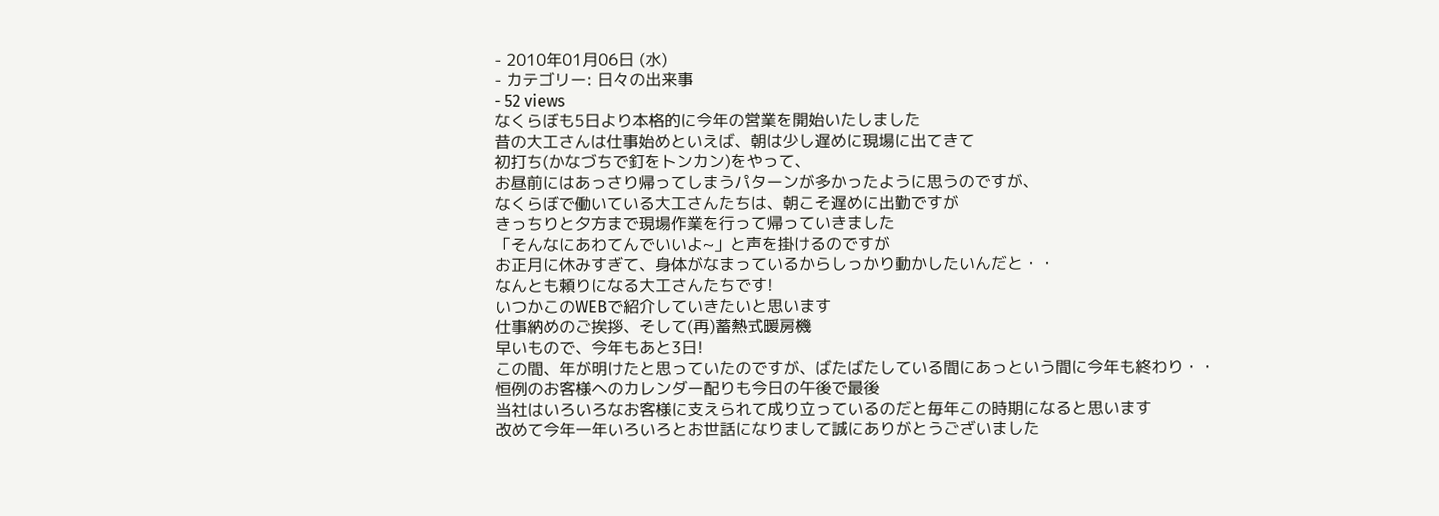- 2010年01月06日 (水)
- カテゴリー: 日々の出来事
- 52 views
なくらぼも5日より本格的に今年の営業を開始いたしました
昔の大工さんは仕事始めといえば、朝は少し遅めに現場に出てきて
初打ち(かなづちで釘をトンカン)をやって、
お昼前にはあっさり帰ってしまうパターンが多かったように思うのですが、
なくらぼで働いている大工さんたちは、朝こそ遅めに出勤ですが
きっちりと夕方まで現場作業を行って帰っていきました
「そんなにあわてんでいいよ~」と声を掛けるのですが
お正月に休みすぎて、身体がなまっているからしっかり動かしたいんだと・・
なんとも頼りになる大工さんたちです!
いつかこのWEBで紹介していきたいと思います
仕事納めのご挨拶、そして(再)蓄熱式暖房機
早いもので、今年もあと3日!
この間、年が明けたと思っていたのですが、ばたばたしている間にあっという間に今年も終わり・・
恒例のお客様へのカレンダー配りも今日の午後で最後
当社はいろいろなお客様に支えられて成り立っているのだと毎年この時期になると思います
改めて今年一年いろいろとお世話になりまして誠にありがとうございました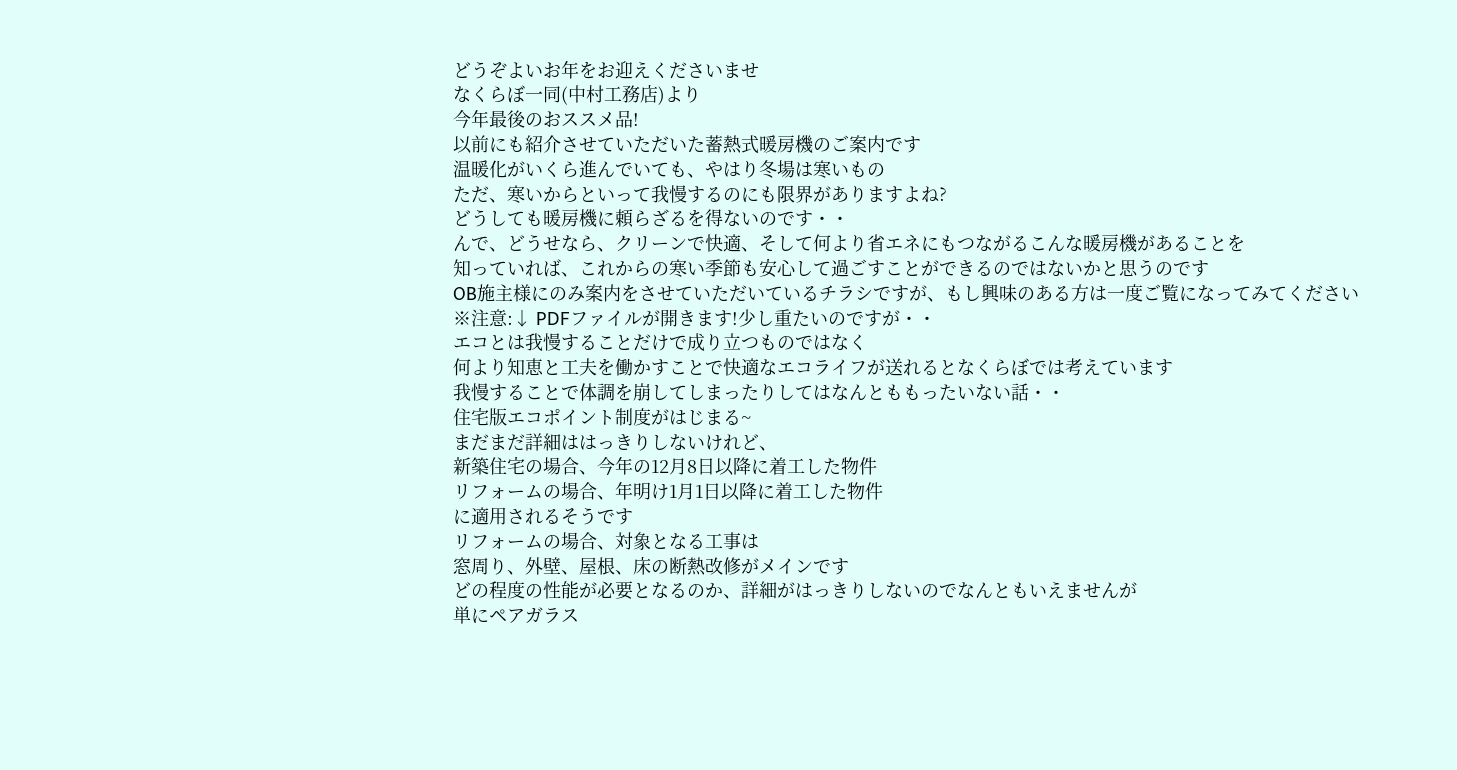どうぞよいお年をお迎えくださいませ
なくらぼ一同(中村工務店)より
今年最後のおススメ品!
以前にも紹介させていただいた蓄熱式暖房機のご案内です
温暖化がいくら進んでいても、やはり冬場は寒いもの
ただ、寒いからといって我慢するのにも限界がありますよね?
どうしても暖房機に頼らざるを得ないのです・・
んで、どうせなら、クリーンで快適、そして何より省エネにもつながるこんな暖房機があることを
知っていれば、これからの寒い季節も安心して過ごすことができるのではないかと思うのです
OB施主様にのみ案内をさせていただいているチラシですが、もし興味のある方は一度ご覧になってみてください
※注意:↓ PDFファイルが開きます!少し重たいのですが・・
エコとは我慢することだけで成り立つものではなく
何より知恵と工夫を働かすことで快適なエコライフが送れるとなくらぼでは考えています
我慢することで体調を崩してしまったりしてはなんとももったいない話・・
住宅版エコポイント制度がはじまる~
まだまだ詳細ははっきりしないけれど、
新築住宅の場合、今年の12月8日以降に着工した物件
リフォームの場合、年明け1月1日以降に着工した物件
に適用されるそうです
リフォームの場合、対象となる工事は
窓周り、外壁、屋根、床の断熱改修がメインです
どの程度の性能が必要となるのか、詳細がはっきりしないのでなんともいえませんが
単にペアガラス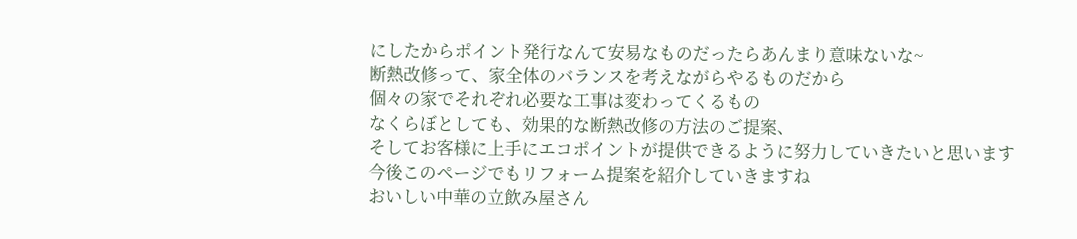にしたからポイント発行なんて安易なものだったらあんまり意味ないな~
断熱改修って、家全体のバランスを考えながらやるものだから
個々の家でそれぞれ必要な工事は変わってくるもの
なくらぼとしても、効果的な断熱改修の方法のご提案、
そしてお客様に上手にエコポイントが提供できるように努力していきたいと思います
今後このページでもリフォーム提案を紹介していきますね
おいしい中華の立飲み屋さん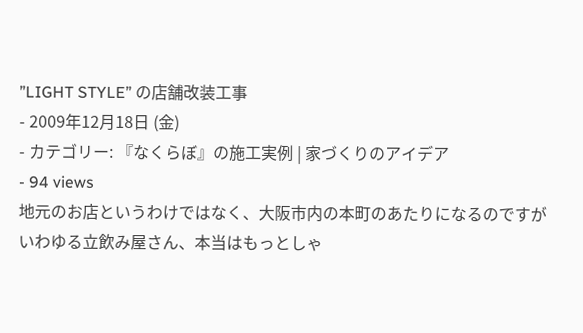”LIGHT STYLE” の店舗改装工事
- 2009年12月18日 (金)
- カテゴリー: 『なくらぼ』の施工実例 | 家づくりのアイデア
- 94 views
地元のお店というわけではなく、大阪市内の本町のあたりになるのですが
いわゆる立飲み屋さん、本当はもっとしゃ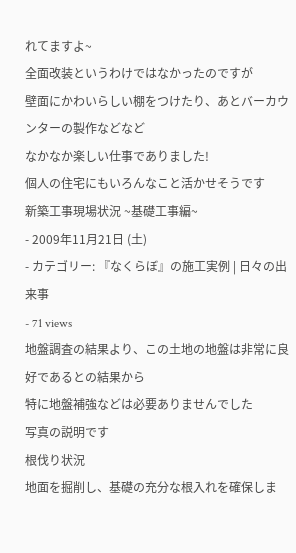れてますよ~
全面改装というわけではなかったのですが
壁面にかわいらしい棚をつけたり、あとバーカウンターの製作などなど
なかなか楽しい仕事でありました!
個人の住宅にもいろんなこと活かせそうです
新築工事現場状況 ~基礎工事編~
- 2009年11月21日 (土)
- カテゴリー: 『なくらぼ』の施工実例 | 日々の出来事
- 71 views
地盤調査の結果より、この土地の地盤は非常に良好であるとの結果から
特に地盤補強などは必要ありませんでした
写真の説明です
根伐り状況
地面を掘削し、基礎の充分な根入れを確保しま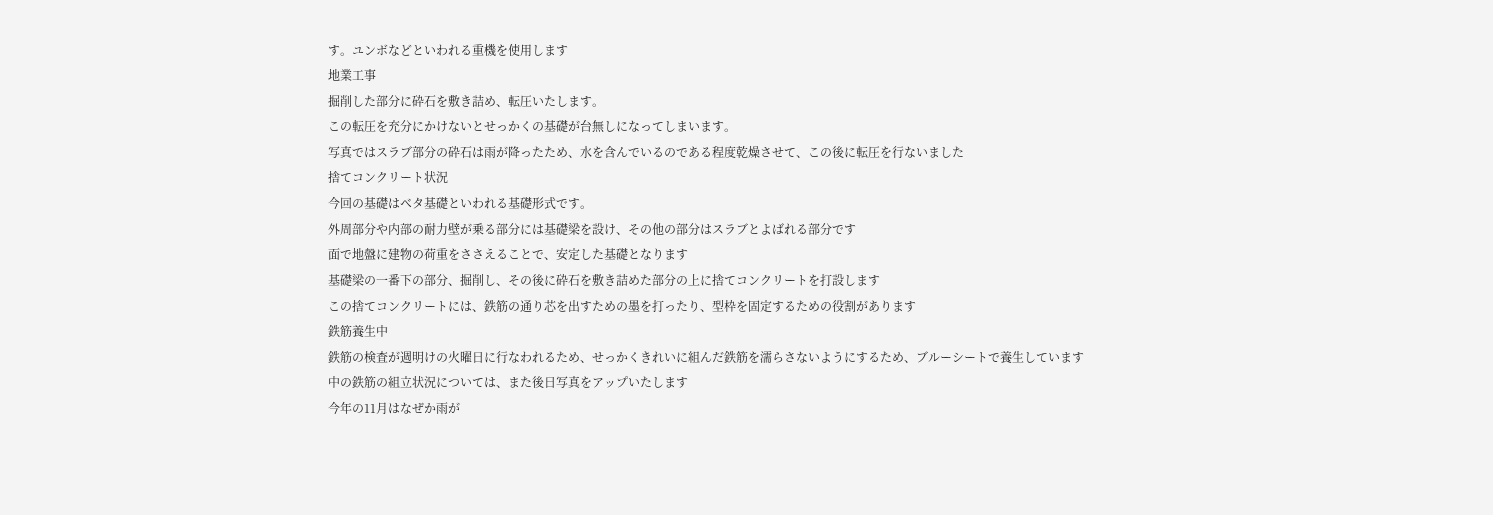す。ユンボなどといわれる重機を使用します
地業工事
掘削した部分に砕石を敷き詰め、転圧いたします。
この転圧を充分にかけないとせっかくの基礎が台無しになってしまいます。
写真ではスラブ部分の砕石は雨が降ったため、水を含んでいるのである程度乾燥させて、この後に転圧を行ないました
捨てコンクリート状況
今回の基礎はベタ基礎といわれる基礎形式です。
外周部分や内部の耐力壁が乗る部分には基礎梁を設け、その他の部分はスラブとよばれる部分です
面で地盤に建物の荷重をささえることで、安定した基礎となります
基礎梁の一番下の部分、掘削し、その後に砕石を敷き詰めた部分の上に捨てコンクリートを打設します
この捨てコンクリートには、鉄筋の通り芯を出すための墨を打ったり、型枠を固定するための役割があります
鉄筋養生中
鉄筋の検査が週明けの火曜日に行なわれるため、せっかくきれいに組んだ鉄筋を濡らさないようにするため、ブルーシートで養生しています
中の鉄筋の組立状況については、また後日写真をアップいたします
今年の11月はなぜか雨が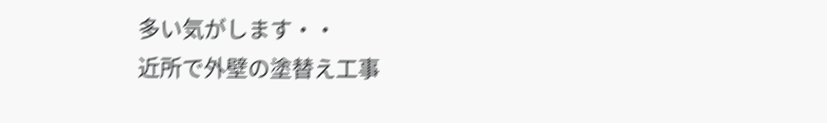多い気がします・・
近所で外壁の塗替え工事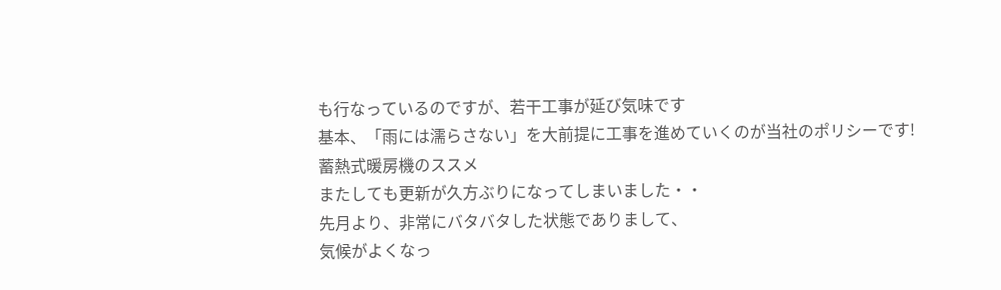も行なっているのですが、若干工事が延び気味です
基本、「雨には濡らさない」を大前提に工事を進めていくのが当社のポリシーです!
蓄熱式暖房機のススメ
またしても更新が久方ぶりになってしまいました・・
先月より、非常にバタバタした状態でありまして、
気候がよくなっ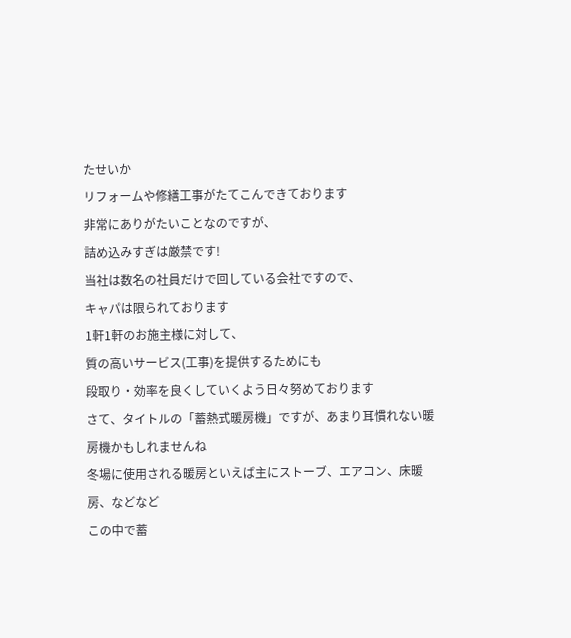たせいか
リフォームや修繕工事がたてこんできております
非常にありがたいことなのですが、
詰め込みすぎは厳禁です!
当社は数名の社員だけで回している会社ですので、
キャパは限られております
1軒1軒のお施主様に対して、
質の高いサービス(工事)を提供するためにも
段取り・効率を良くしていくよう日々努めております
さて、タイトルの「蓄熱式暖房機」ですが、あまり耳慣れない暖房機かもしれませんね
冬場に使用される暖房といえば主にストーブ、エアコン、床暖房、などなど
この中で蓄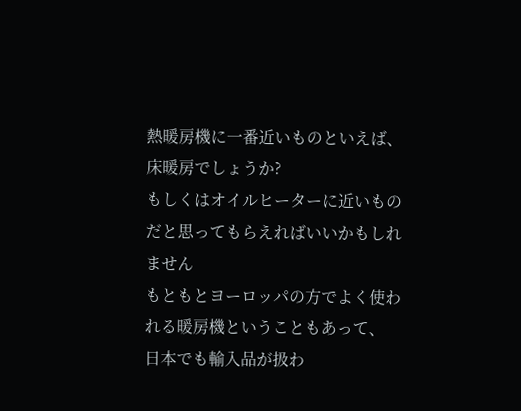熱暖房機に一番近いものといえば、床暖房でしょうか?
もしくはオイルヒーターに近いものだと思ってもらえればいいかもしれません
もともとヨーロッパの方でよく使われる暖房機ということもあって、
日本でも輸入品が扱わ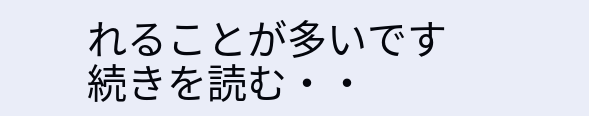れることが多いです
続きを読む・・